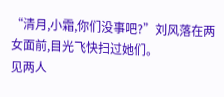“清月,小霜,你们没事吧?”刘风落在两女面前,目光飞快扫过她们。
见两人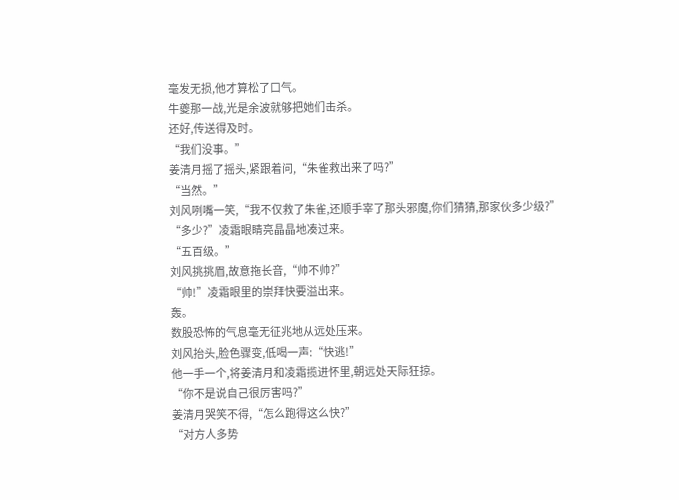毫发无损,他才算松了口气。
牛夔那一战,光是余波就够把她们击杀。
还好,传送得及时。
“我们没事。”
姜清月摇了摇头,紧跟着问,“朱雀救出来了吗?”
“当然。”
刘风咧嘴一笑,“我不仅救了朱雀,还顺手宰了那头邪魔,你们猜猜,那家伙多少级?”
“多少?”凌霜眼睛亮晶晶地凑过来。
“五百级。”
刘风挑挑眉,故意拖长音,“帅不帅?”
“帅!”凌霜眼里的崇拜快要溢出来。
轰。
数股恐怖的气息毫无征兆地从远处压来。
刘风抬头,脸色骤变,低喝一声:“快逃!”
他一手一个,将姜清月和凌霜揽进怀里,朝远处天际狂掠。
“你不是说自己很厉害吗?”
姜清月哭笑不得,“怎么跑得这么快?”
“对方人多势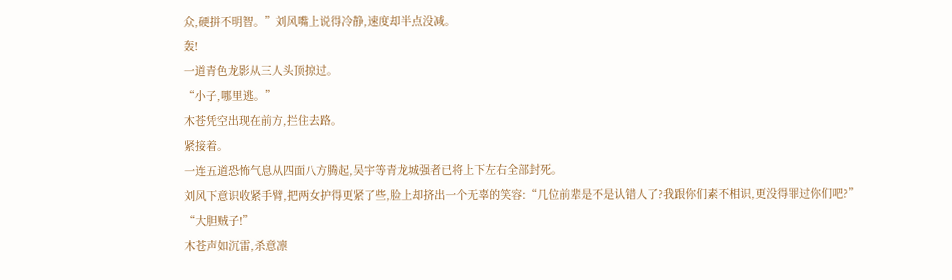众,硬拼不明智。”刘风嘴上说得冷静,速度却半点没减。
轰!
一道青色龙影从三人头顶掠过。
“小子,哪里逃。”
木苍凭空出现在前方,拦住去路。
紧接着。
一连五道恐怖气息从四面八方腾起,吴宇等青龙城强者已将上下左右全部封死。
刘风下意识收紧手臂,把两女护得更紧了些,脸上却挤出一个无辜的笑容:“几位前辈是不是认错人了?我跟你们素不相识,更没得罪过你们吧?”
“大胆贼子!”
木苍声如沉雷,杀意凛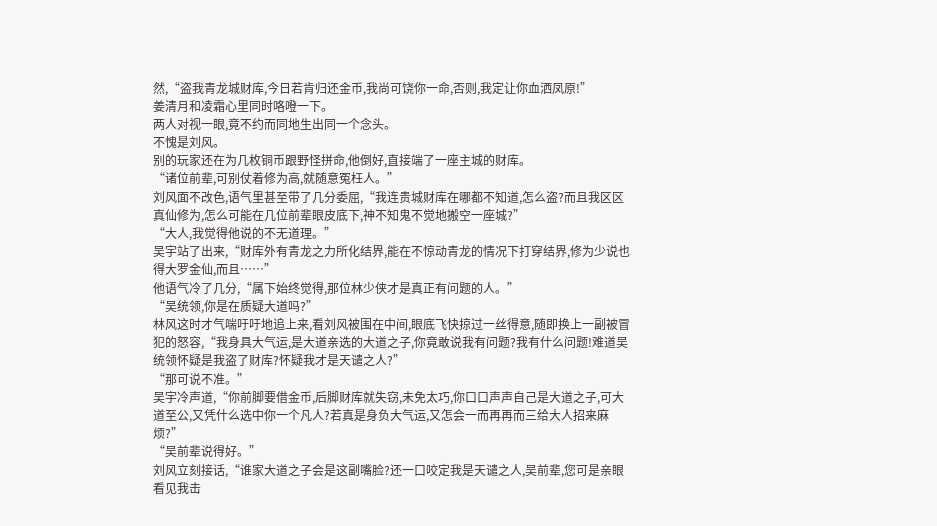然,“盗我青龙城财库,今日若肯归还金币,我尚可饶你一命,否则,我定让你血洒凤原!”
姜清月和凌霜心里同时咯噔一下。
两人对视一眼,竟不约而同地生出同一个念头。
不愧是刘风。
别的玩家还在为几枚铜币跟野怪拼命,他倒好,直接端了一座主城的财库。
“诸位前辈,可别仗着修为高,就随意冤枉人。”
刘风面不改色,语气里甚至带了几分委屈,“我连贵城财库在哪都不知道,怎么盗?而且我区区真仙修为,怎么可能在几位前辈眼皮底下,神不知鬼不觉地搬空一座城?”
“大人,我觉得他说的不无道理。”
吴宇站了出来,“财库外有青龙之力所化结界,能在不惊动青龙的情况下打穿结界,修为少说也得大罗金仙,而且……”
他语气冷了几分,“属下始终觉得,那位林少侠才是真正有问题的人。”
“吴统领,你是在质疑大道吗?”
林风这时才气喘吁吁地追上来,看刘风被围在中间,眼底飞快掠过一丝得意,随即换上一副被冒犯的怒容,“我身具大气运,是大道亲选的大道之子,你竟敢说我有问题?我有什么问题!难道吴统领怀疑是我盗了财库?怀疑我才是天谴之人?”
“那可说不准。”
吴宇冷声道,“你前脚要借金币,后脚财库就失窃,未免太巧,你口口声声自己是大道之子,可大道至公,又凭什么选中你一个凡人?若真是身负大气运,又怎会一而再再而三给大人招来麻烦?”
“吴前辈说得好。”
刘风立刻接话,“谁家大道之子会是这副嘴脸?还一口咬定我是天谴之人,吴前辈,您可是亲眼看见我击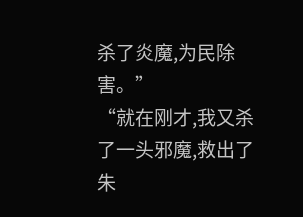杀了炎魔,为民除害。”
“就在刚才,我又杀了一头邪魔,救出了朱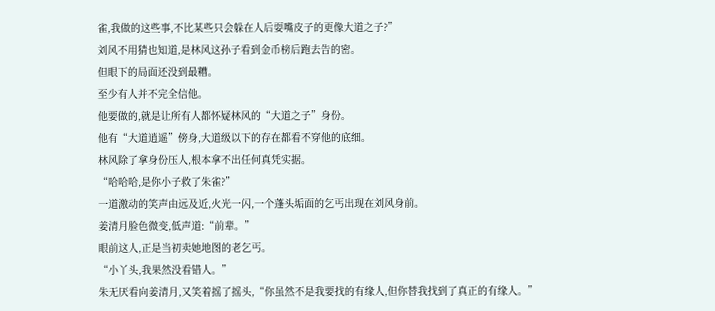雀,我做的这些事,不比某些只会躲在人后耍嘴皮子的更像大道之子?”
刘风不用猜也知道,是林风这孙子看到金币榜后跑去告的密。
但眼下的局面还没到最糟。
至少有人并不完全信他。
他要做的,就是让所有人都怀疑林风的“大道之子”身份。
他有“大道逍遥”傍身,大道级以下的存在都看不穿他的底细。
林风除了拿身份压人,根本拿不出任何真凭实据。
“哈哈哈,是你小子救了朱雀?”
一道激动的笑声由远及近,火光一闪,一个蓬头垢面的乞丐出现在刘风身前。
姜清月脸色微变,低声道:“前辈。”
眼前这人,正是当初卖她地图的老乞丐。
“小丫头,我果然没看错人。”
朱无厌看向姜清月,又笑着摇了摇头,“你虽然不是我要找的有缘人,但你替我找到了真正的有缘人。”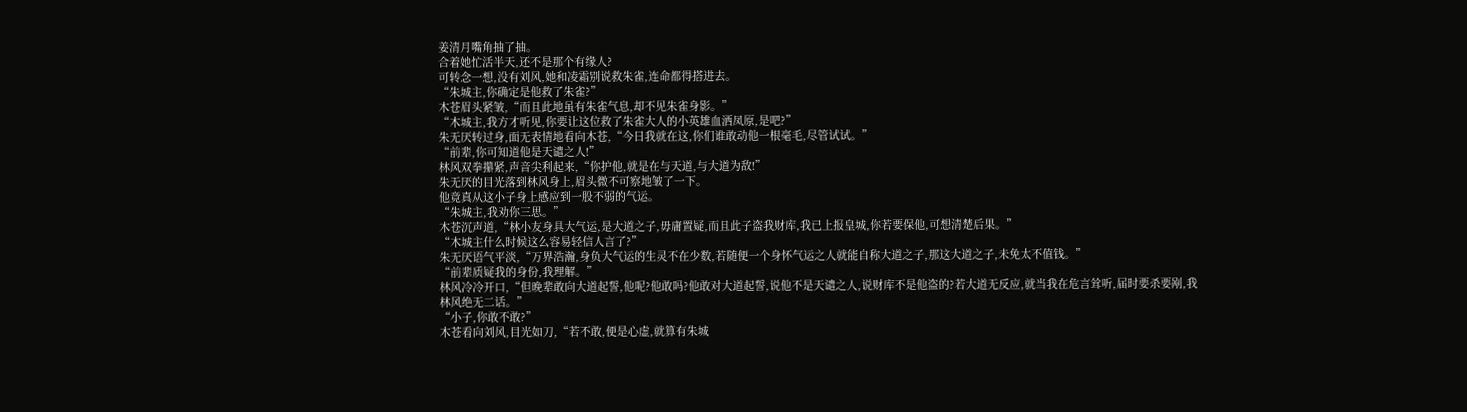姜清月嘴角抽了抽。
合着她忙活半天,还不是那个有缘人?
可转念一想,没有刘风,她和凌霜别说救朱雀,连命都得搭进去。
“朱城主,你确定是他救了朱雀?”
木苍眉头紧皱,“而且此地虽有朱雀气息,却不见朱雀身影。”
“木城主,我方才听见,你要让这位救了朱雀大人的小英雄血洒凤原,是吧?”
朱无厌转过身,面无表情地看向木苍,“今日我就在这,你们谁敢动他一根毫毛,尽管试试。”
“前辈,你可知道他是天谴之人!”
林风双拳攥紧,声音尖利起来,“你护他,就是在与天道,与大道为敌!”
朱无厌的目光落到林风身上,眉头微不可察地皱了一下。
他竟真从这小子身上感应到一股不弱的气运。
“朱城主,我劝你三思。”
木苍沉声道,“林小友身具大气运,是大道之子,毋庸置疑,而且此子盗我财库,我已上报皇城,你若要保他,可想清楚后果。”
“木城主什么时候这么容易轻信人言了?”
朱无厌语气平淡,“万界浩瀚,身负大气运的生灵不在少数,若随便一个身怀气运之人就能自称大道之子,那这大道之子,未免太不值钱。”
“前辈质疑我的身份,我理解。”
林风冷冷开口,“但晚辈敢向大道起誓,他呢?他敢吗?他敢对大道起誓,说他不是天谴之人,说财库不是他盗的?若大道无反应,就当我在危言耸听,届时要杀要剐,我林风绝无二话。”
“小子,你敢不敢?”
木苍看向刘风,目光如刀,“若不敢,便是心虚,就算有朱城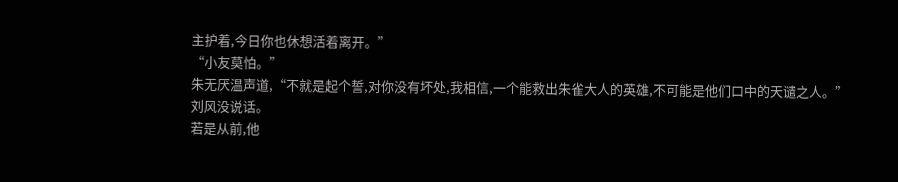主护着,今日你也休想活着离开。”
“小友莫怕。”
朱无厌温声道,“不就是起个誓,对你没有坏处,我相信,一个能救出朱雀大人的英雄,不可能是他们口中的天谴之人。”
刘风没说话。
若是从前,他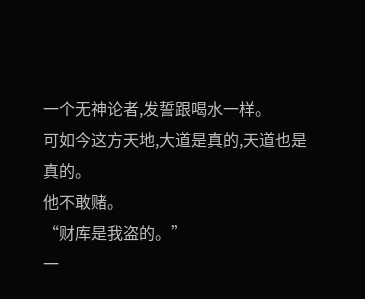一个无神论者,发誓跟喝水一样。
可如今这方天地,大道是真的,天道也是真的。
他不敢赌。
“财库是我盗的。”
一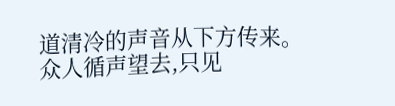道清冷的声音从下方传来。
众人循声望去,只见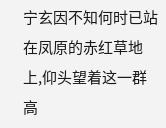宁玄因不知何时已站在凤原的赤红草地上,仰头望着这一群高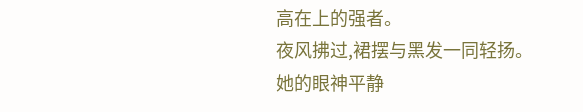高在上的强者。
夜风拂过,裙摆与黑发一同轻扬。
她的眼神平静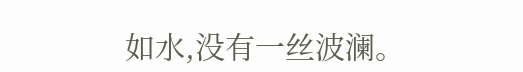如水,没有一丝波澜。